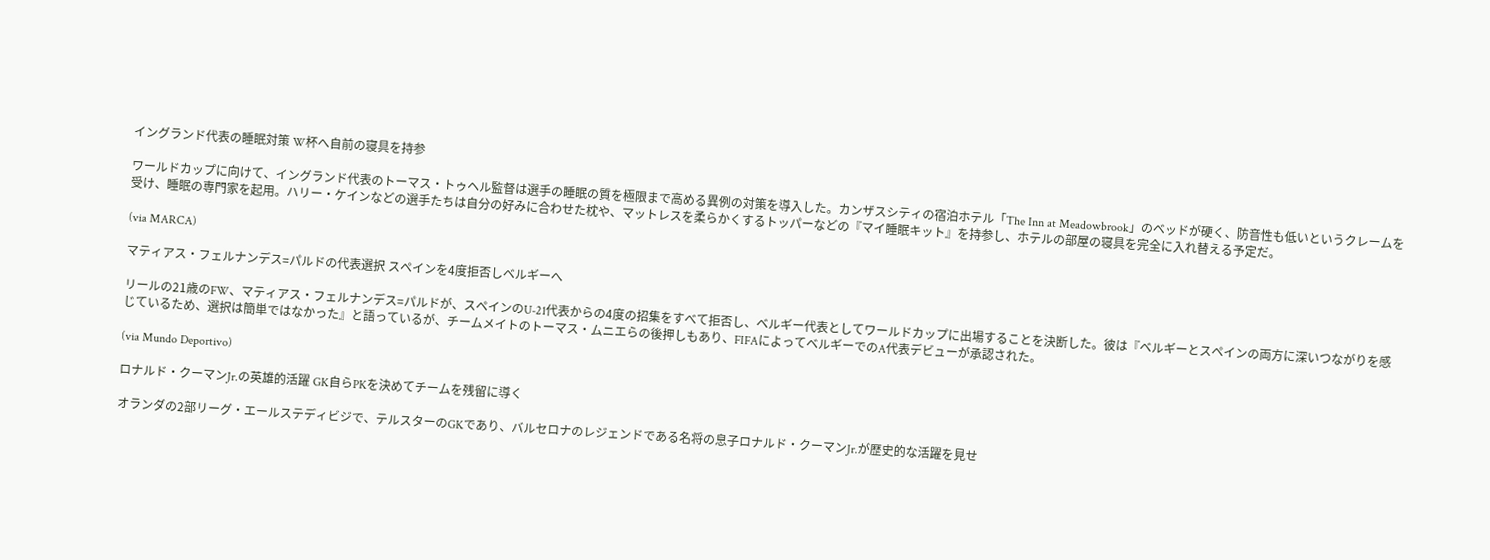イングランド代表の睡眠対策 W杯へ自前の寝具を持参

ワールドカップに向けて、イングランド代表のトーマス・トゥヘル監督は選手の睡眠の質を極限まで高める異例の対策を導入した。カンザスシティの宿泊ホテル「The Inn at Meadowbrook」のベッドが硬く、防音性も低いというクレームを受け、睡眠の専門家を起用。ハリー・ケインなどの選手たちは自分の好みに合わせた枕や、マットレスを柔らかくするトッパーなどの『マイ睡眠キット』を持参し、ホテルの部屋の寝具を完全に入れ替える予定だ。

(via MARCA)

マティアス・フェルナンデス=パルドの代表選択 スペインを4度拒否しベルギーへ

リールの21歳のFW、マティアス・フェルナンデス=パルドが、スペインのU-21代表からの4度の招集をすべて拒否し、ベルギー代表としてワールドカップに出場することを決断した。彼は『ベルギーとスペインの両方に深いつながりを感じているため、選択は簡単ではなかった』と語っているが、チームメイトのトーマス・ムニエらの後押しもあり、FIFAによってベルギーでのA代表デビューが承認された。

(via Mundo Deportivo)

ロナルド・クーマンJr.の英雄的活躍 GK自らPKを決めてチームを残留に導く

オランダの2部リーグ・エールステディビジで、テルスターのGKであり、バルセロナのレジェンドである名将の息子ロナルド・クーマンJr.が歴史的な活躍を見せ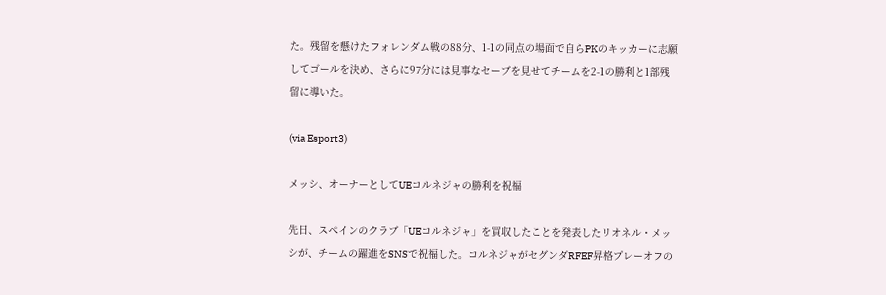た。残留を懸けたフォレンダム戦の88分、1-1の同点の場面で自らPKのキッカーに志願してゴールを決め、さらに97分には見事なセーブを見せてチームを2-1の勝利と1部残留に導いた。

(via Esport3)

メッシ、オーナーとしてUEコルネジャの勝利を祝福

先日、スペインのクラブ「UEコルネジャ」を買収したことを発表したリオネル・メッシが、チームの躍進をSNSで祝福した。コルネジャがセグンダRFEF昇格プレーオフの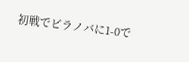初戦でビラノバに1-0で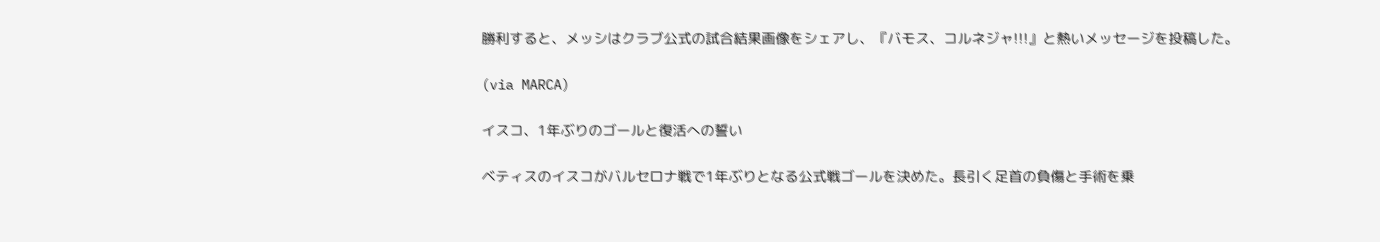勝利すると、メッシはクラブ公式の試合結果画像をシェアし、『バモス、コルネジャ!!!』と熱いメッセージを投稿した。

(via MARCA)

イスコ、1年ぶりのゴールと復活への誓い

ベティスのイスコがバルセロナ戦で1年ぶりとなる公式戦ゴールを決めた。長引く足首の負傷と手術を乗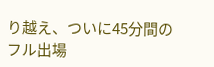り越え、ついに45分間のフル出場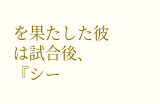を果たした彼は試合後、『シー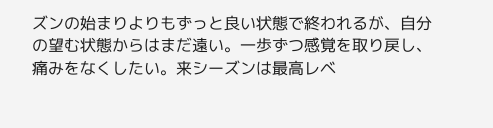ズンの始まりよりもずっと良い状態で終われるが、自分の望む状態からはまだ遠い。一歩ずつ感覚を取り戻し、痛みをなくしたい。来シーズンは最高レベ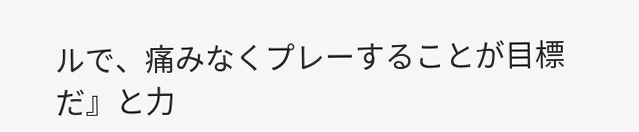ルで、痛みなくプレーすることが目標だ』と力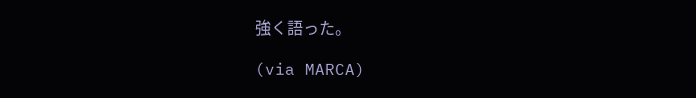強く語った。

(via MARCA)